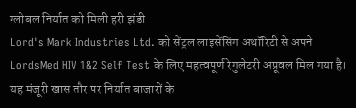ग्लोबल निर्यात को मिली हरी झंडी
Lord's Mark Industries Ltd. को सेंट्रल लाइसेंसिंग अथॉरिटी से अपने LordsMed HIV 1&2 Self Test के लिए महत्वपूर्ण रेगुलेटरी अप्रूवल मिल गया है। यह मंजूरी खास तौर पर निर्यात बाजारों के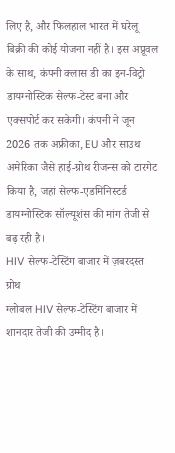लिए है, और फिलहाल भारत में घरेलू बिक्री की कोई योजना नहीं है। इस अप्रूवल के साथ, कंपनी क्लास डी का इन-विट्रो डायग्नोस्टिक सेल्फ-टेस्ट बना और एक्सपोर्ट कर सकेगी। कंपनी ने जून 2026 तक अफ्रीका, EU और साउथ अमेरिका जैसे हाई-ग्रोथ रीजन्स को टारगेट किया है, जहां सेल्फ-एडमिनिस्टर्ड डायग्नोस्टिक सॉल्यूशंस की मांग तेजी से बढ़ रही है।
HIV सेल्फ-टेस्टिंग बाजार में ज़बरदस्त ग्रोथ
ग्लोबल HIV सेल्फ-टेस्टिंग बाजार में शानदार तेजी की उम्मीद है।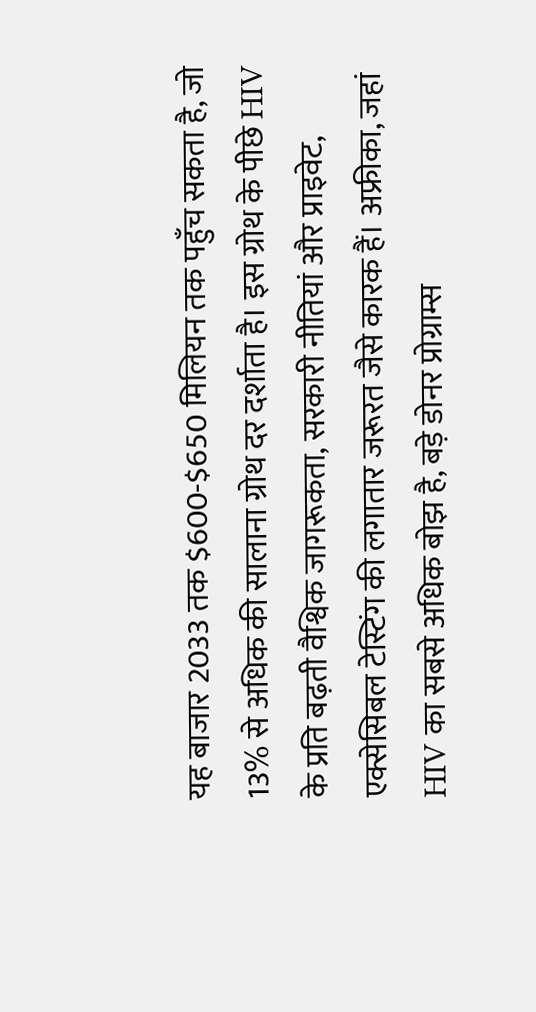यह बाजार 2033 तक $600-$650 मिलियन तक पहुँच सकता है, जो 13% से अधिक की सालाना ग्रोथ दर दर्शाता है। इस ग्रोथ के पीछे HIV के प्रति बढ़ती वैश्विक जागरूकता, सरकारी नीतियां और प्राइवेट, एक्सेसिबल टेस्टिंग की लगातार जरूरत जैसे कारक हैं। अफ्रीका, जहां HIV का सबसे अधिक बोझ है, बड़े डोनर प्रोग्राम्स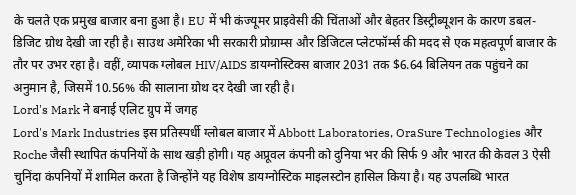के चलते एक प्रमुख बाजार बना हुआ है। EU में भी कंज्यूमर प्राइवेसी की चिंताओं और बेहतर डिस्ट्रीब्यूशन के कारण डबल-डिजिट ग्रोथ देखी जा रही है। साउथ अमेरिका भी सरकारी प्रोग्राम्स और डिजिटल प्लेटफॉर्म्स की मदद से एक महत्वपूर्ण बाजार के तौर पर उभर रहा है। वहीं, व्यापक ग्लोबल HIV/AIDS डायग्नोस्टिक्स बाजार 2031 तक $6.64 बिलियन तक पहुंचने का अनुमान है, जिसमें 10.56% की सालाना ग्रोथ दर देखी जा रही है।
Lord's Mark ने बनाई एलिट ग्रुप में जगह
Lord's Mark Industries इस प्रतिस्पर्धी ग्लोबल बाजार में Abbott Laboratories, OraSure Technologies और Roche जैसी स्थापित कंपनियों के साथ खड़ी होगी। यह अप्रूवल कंपनी को दुनिया भर की सिर्फ 9 और भारत की केवल 3 ऐसी चुनिंदा कंपनियों में शामिल करता है जिन्होंने यह विशेष डायग्नोस्टिक माइलस्टोन हासिल किया है। यह उपलब्धि भारत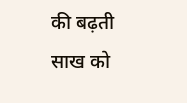की बढ़ती साख को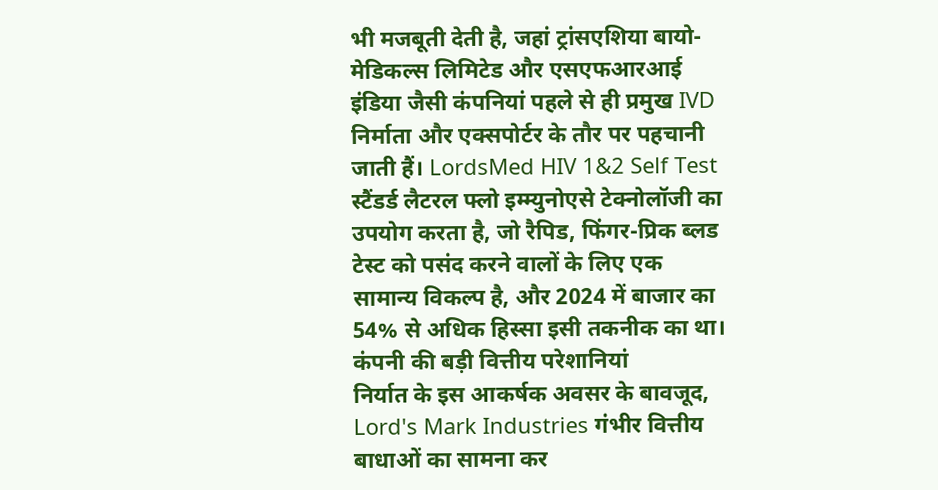भी मजबूती देती है, जहां ट्रांसएशिया बायो-मेडिकल्स लिमिटेड और एसएफआरआई इंडिया जैसी कंपनियां पहले से ही प्रमुख IVD निर्माता और एक्सपोर्टर के तौर पर पहचानी जाती हैं। LordsMed HIV 1&2 Self Test स्टैंडर्ड लैटरल फ्लो इम्म्युनोएसे टेक्नोलॉजी का उपयोग करता है, जो रैपिड, फिंगर-प्रिक ब्लड टेस्ट को पसंद करने वालों के लिए एक सामान्य विकल्प है, और 2024 में बाजार का 54% से अधिक हिस्सा इसी तकनीक का था।
कंपनी की बड़ी वित्तीय परेशानियां
निर्यात के इस आकर्षक अवसर के बावजूद, Lord's Mark Industries गंभीर वित्तीय बाधाओं का सामना कर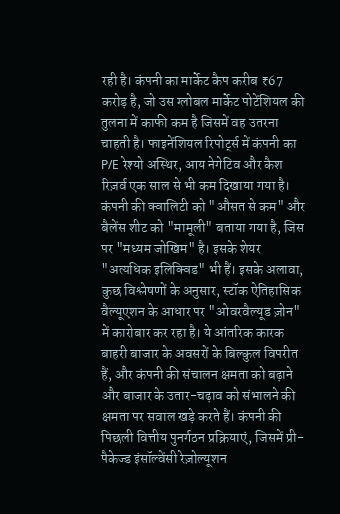रही है। कंपनी का मार्केट कैप करीब ₹67 करोड़ है, जो उस ग्लोबल मार्केट पोटेंशियल की तुलना में काफी कम है जिसमें वह उतरना चाहती है। फाइनेंशियल रिपोर्ट्स में कंपनी का P/E रेश्यो अस्थिर, आय नेगेटिव और कैश रिज़र्व एक साल से भी कम दिखाया गया है। कंपनी की क्वालिटी को "औसत से कम" और बैलेंस शीट को "मामूली" बताया गया है, जिस पर "मध्यम जोखिम" है। इसके शेयर "अत्यधिक इलिक्विड" भी हैं। इसके अलावा, कुछ विश्लेषणों के अनुसार, स्टॉक ऐतिहासिक वैल्यूएशन के आधार पर "ओवरवैल्यूड ज़ोन" में कारोबार कर रहा है। ये आंतरिक कारक बाहरी बाजार के अवसरों के बिल्कुल विपरीत हैं, और कंपनी की संचालन क्षमता को बढ़ाने और बाजार के उतार-चढ़ाव को संभालने की क्षमता पर सवाल खड़े करते हैं। कंपनी की पिछली वित्तीय पुनर्गठन प्रक्रियाएं, जिसमें प्री-पैकेज्ड इंसॉल्वेंसी रेज़ोल्यूशन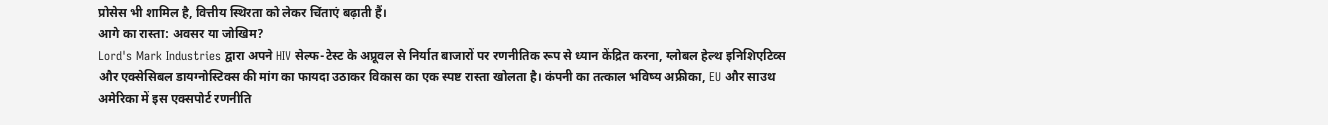प्रोसेस भी शामिल है, वित्तीय स्थिरता को लेकर चिंताएं बढ़ाती हैं।
आगे का रास्ता: अवसर या जोखिम?
Lord's Mark Industries द्वारा अपने HIV सेल्फ-टेस्ट के अप्रूवल से निर्यात बाजारों पर रणनीतिक रूप से ध्यान केंद्रित करना, ग्लोबल हेल्थ इनिशिएटिव्स और एक्सेसिबल डायग्नोस्टिक्स की मांग का फायदा उठाकर विकास का एक स्पष्ट रास्ता खोलता है। कंपनी का तत्काल भविष्य अफ्रीका, EU और साउथ अमेरिका में इस एक्सपोर्ट रणनीति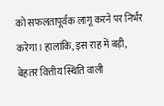को सफलतापूर्वक लागू करने पर निर्भर करेगा। हालांकि, इस राह में बड़ी, बेहतर वित्तीय स्थिति वाली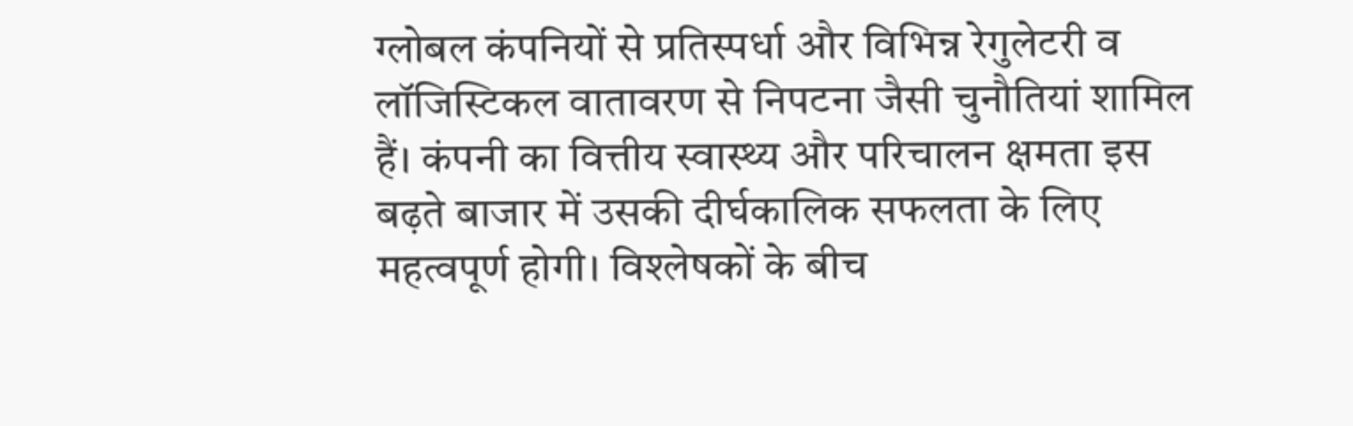ग्लोबल कंपनियों से प्रतिस्पर्धा और विभिन्न रेगुलेटरी व लॉजिस्टिकल वातावरण से निपटना जैसी चुनौतियां शामिल हैं। कंपनी का वित्तीय स्वास्थ्य और परिचालन क्षमता इस बढ़ते बाजार में उसकी दीर्घकालिक सफलता के लिए महत्वपूर्ण होगी। विश्लेषकों के बीच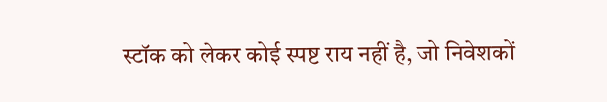स्टॉक को लेकर कोई स्पष्ट राय नहीं है, जो निवेशकों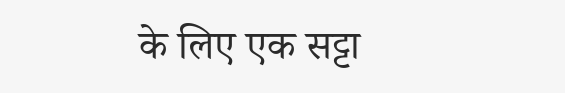के लिए एक सट्टा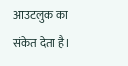आउटलुक का संकेत देता है।